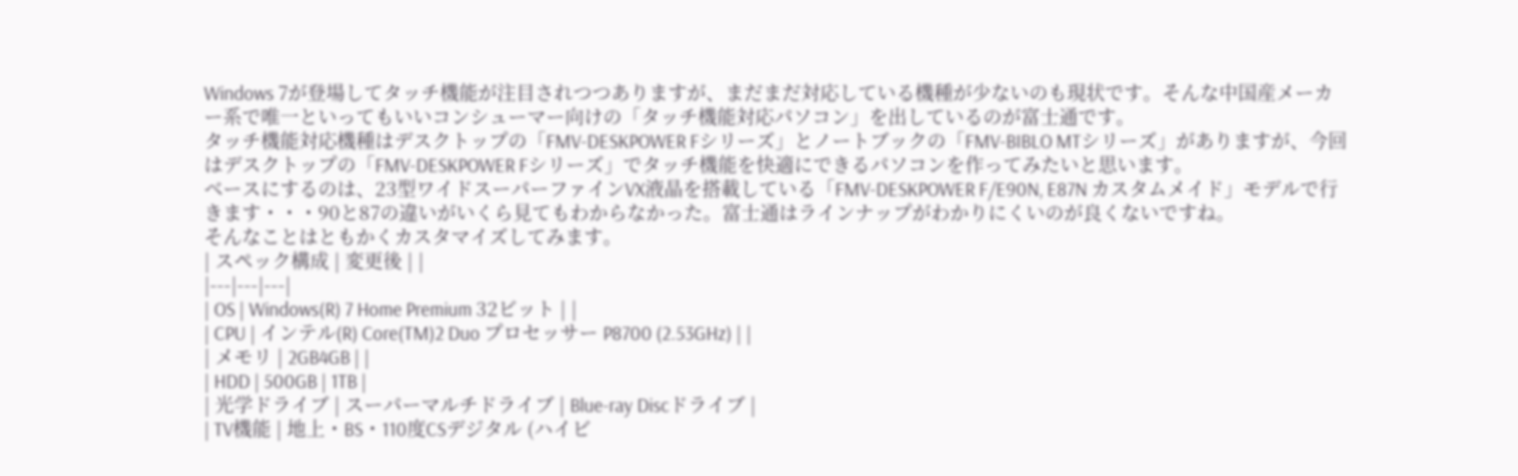Windows 7が登場してタッチ機能が注目されつつありますが、まだまだ対応している機種が少ないのも現状です。そんな中国産メーカー系で唯一といってもいいコンシューマー向けの「タッチ機能対応パソコン」を出しているのが富士通です。
タッチ機能対応機種はデスクトップの「FMV-DESKPOWER Fシリーズ」とノートブックの「FMV-BIBLO MTシリーズ」がありますが、今回はデスクトップの「FMV-DESKPOWER Fシリーズ」でタッチ機能を快適にできるパソコンを作ってみたいと思います。
ベースにするのは、23型ワイドスーパーファインVX液晶を搭載している「FMV-DESKPOWER F/E90N, E87N カスタムメイド」モデルで行きます・・・90と87の違いがいくら見てもわからなかった。富士通はラインナップがわかりにくいのが良くないですね。
そんなことはともかくカスタマイズしてみます。
| スペック構成 | 変更後 | |
|---|---|---|
| OS | Windows(R) 7 Home Premium 32ビット | |
| CPU | インテル(R) Core(TM)2 Duo プロセッサー P8700 (2.53GHz) | |
| メモリ | 2GB4GB | |
| HDD | 500GB | 1TB |
| 光学ドライブ | スーパーマルチドライブ | Blue-ray Discドライブ |
| TV機能 | 地上・BS・110度CSデジタル (ハイビ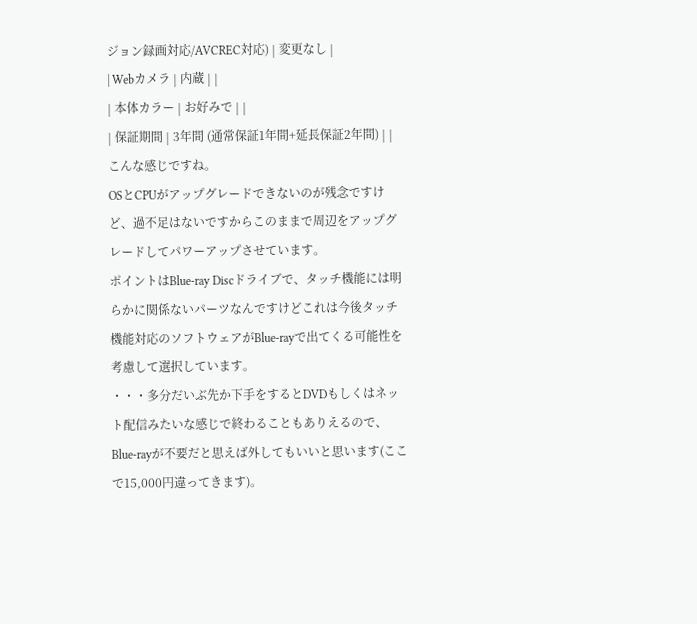ジョン録画対応/AVCREC対応) | 変更なし |
| Webカメラ | 内蔵 | |
| 本体カラー | お好みで | |
| 保証期間 | 3年間 (通常保証1年間+延長保証2年間) | |
こんな感じですね。
OSとCPUがアップグレードできないのが残念ですけど、過不足はないですからこのままで周辺をアップグレードしてパワーアップさせています。
ポイントはBlue-ray Discドライブで、タッチ機能には明らかに関係ないパーツなんですけどこれは今後タッチ機能対応のソフトウェアがBlue-rayで出てくる可能性を考慮して選択しています。
・・・多分だいぶ先か下手をするとDVDもしくはネット配信みたいな感じで終わることもありえるので、Blue-rayが不要だと思えば外してもいいと思います(ここで15,000円違ってきます)。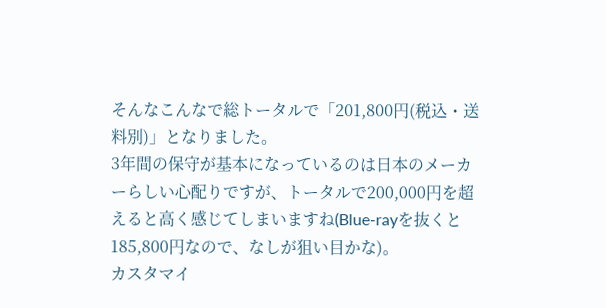そんなこんなで総トータルで「201,800円(税込・送料別)」となりました。
3年間の保守が基本になっているのは日本のメーカーらしい心配りですが、トータルで200,000円を超えると高く感じてしまいますね(Blue-rayを抜くと185,800円なので、なしが狙い目かな)。
カスタマイ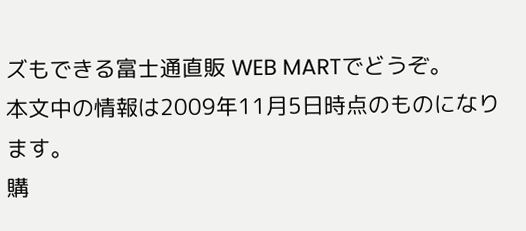ズもできる富士通直販 WEB MARTでどうぞ。
本文中の情報は2009年11月5日時点のものになります。
購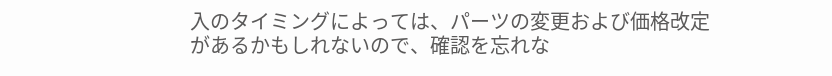入のタイミングによっては、パーツの変更および価格改定があるかもしれないので、確認を忘れな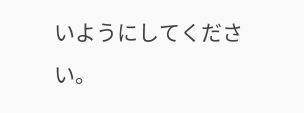いようにしてください。